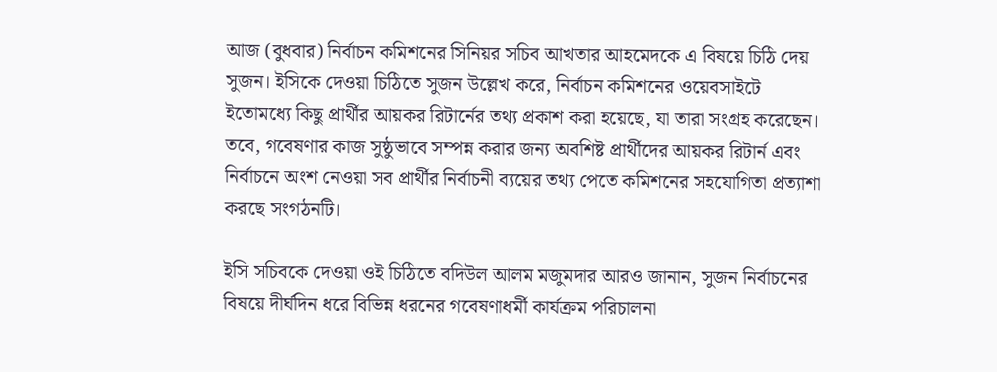আজ (বুধবার) নির্বাচন কমিশনের সিনিয়র সচিব আখতার আহমেদকে এ বিষয়ে চিঠি দেয় সুজন। ইসিকে দেওয়া চিঠিতে সুজন উল্লেখ করে, নির্বাচন কমিশনের ওয়েবসাইটে ইতোমধ্যে কিছু প্রার্থীর আয়কর রিটার্নের তথ্য প্রকাশ করা হয়েছে, যা তারা সংগ্রহ করেছেন। তবে, গবেষণার কাজ সুষ্ঠুভাবে সম্পন্ন করার জন্য অবশিষ্ট প্রার্থীদের আয়কর রিটার্ন এবং নির্বাচনে অংশ নেওয়া সব প্রার্থীর নির্বাচনী ব্যয়ের তথ্য পেতে কমিশনের সহযোগিতা প্রত্যাশা করছে সংগঠনটি।

ইসি সচিবকে দেওয়া ওই চিঠিতে বদিউল আলম মজুমদার আরও জানান, সুজন নির্বাচনের বিষয়ে দীর্ঘদিন ধরে বিভিন্ন ধরনের গবেষণাধর্মী কার্যক্রম পরিচালনা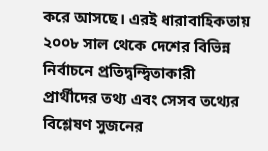করে আসছে। এরই ধারাবাহিকতায় ২০০৮ সাল থেকে দেশের বিভিন্ন নির্বাচনে প্রতিদ্বন্দ্বিতাকারী প্রার্থীদের তথ্য এবং সেসব তথ্যের বিশ্লেষণ সুজনের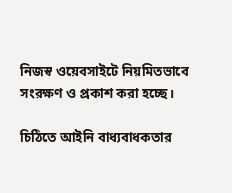নিজস্ব ওয়েবসাইটে নিয়মিতভাবে সংরক্ষণ ও প্রকাশ করা হচ্ছে।

চিঠিতে আইনি বাধ্যবাধকতার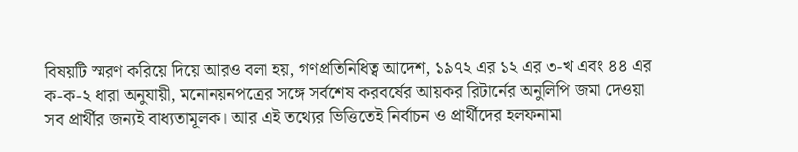বিষয়টি স্মরণ করিয়ে দিয়ে আরও বলা হয়, গণপ্রতিনিধিত্ব আদেশ, ১৯৭২ এর ১২ এর ৩-খ এবং ৪৪ এর ক-ক-২ ধারা অনুযায়ী, মনোনয়নপত্রের সঙ্গে সর্বশেষ করবর্ষের আয়কর রিটার্নের অনুলিপি জমা দেওয়া সব প্রার্থীর জন্যই বাধ্যতামূলক। আর এই তথ্যের ভিত্তিতেই নির্বাচন ও প্রার্থীদের হলফনামা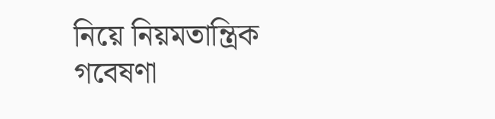নিয়ে নিয়মতান্ত্রিক গবেষণা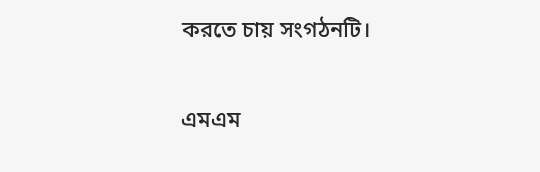করতে চায় সংগঠনটি।

এমএম